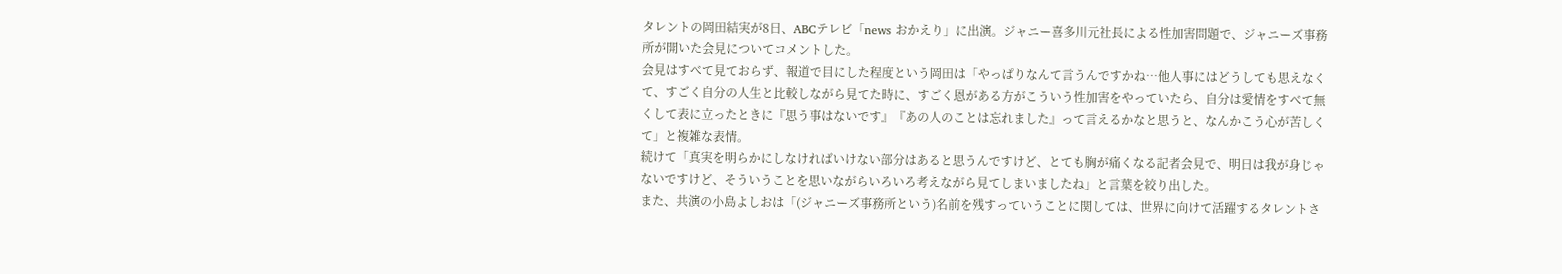タレントの岡田結実が8日、ABCテレビ「news おかえり」に出演。ジャニー喜多川元社長による性加害問題で、ジャニーズ事務所が開いた会見についてコメントした。
会見はすべて見ておらず、報道で目にした程度という岡田は「やっぱりなんて言うんですかね…他人事にはどうしても思えなくて、すごく自分の人生と比較しながら見てた時に、すごく恩がある方がこういう性加害をやっていたら、自分は愛情をすべて無くして表に立ったときに『思う事はないです』『あの人のことは忘れました』って言えるかなと思うと、なんかこう心が苦しくて」と複雑な表情。
続けて「真実を明らかにしなければいけない部分はあると思うんですけど、とても胸が痛くなる記者会見で、明日は我が身じゃないですけど、そういうことを思いながらいろいろ考えながら見てしまいましたね」と言葉を絞り出した。
また、共演の小島よしおは「(ジャニーズ事務所という)名前を残すっていうことに関しては、世界に向けて活躍するタレントさ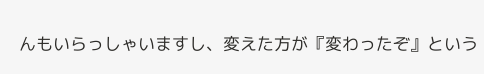んもいらっしゃいますし、変えた方が『変わったぞ』という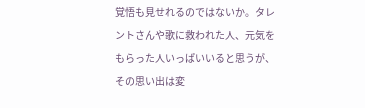覚悟も見せれるのではないか。タレントさんや歌に救われた人、元気をもらった人いっぱいいると思うが、その思い出は変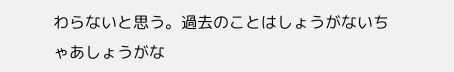わらないと思う。過去のことはしょうがないちゃあしょうがな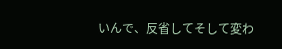いんで、反省してそして変わ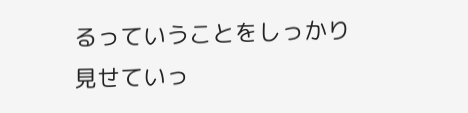るっていうことをしっかり見せていっ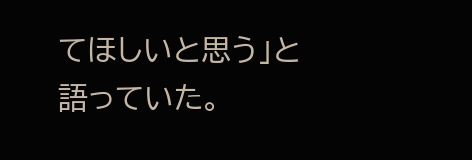てほしいと思う」と語っていた。